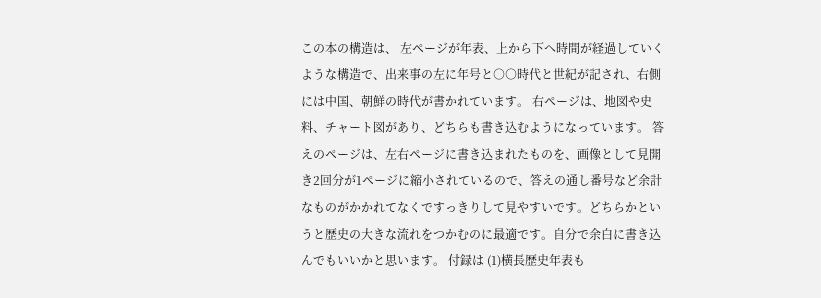この本の構造は、 左ページが年表、上から下へ時間が経過していくような構造で、出来事の左に年号と○○時代と世紀が記され、右側には中国、朝鮮の時代が書かれています。 右ページは、地図や史料、チャート図があり、どちらも書き込むようになっています。 答えのページは、左右ページに書き込まれたものを、画像として見開き2回分が1ページに縮小されているので、答えの通し番号など余計なものがかかれてなくですっきりして見やすいです。どちらかというと歴史の大きな流れをつかむのに最適です。自分で余白に書き込んでもいいかと思います。 付録は (1)横長歴史年表も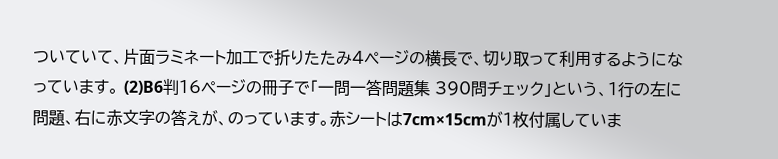ついていて、片面ラミネート加工で折りたたみ4ページの横長で、切り取って利用するようになっています。 (2)B6判16ページの冊子で「一問一答問題集 390問チェック」という、1行の左に問題、右に赤文字の答えが、のっています。赤シートは7cm×15cmが1枚付属していま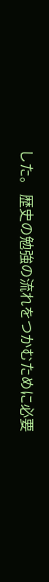した。 歴史の勉強の流れをつかむために必要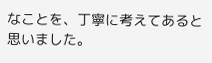なことを、丁寧に考えてあると思いました。